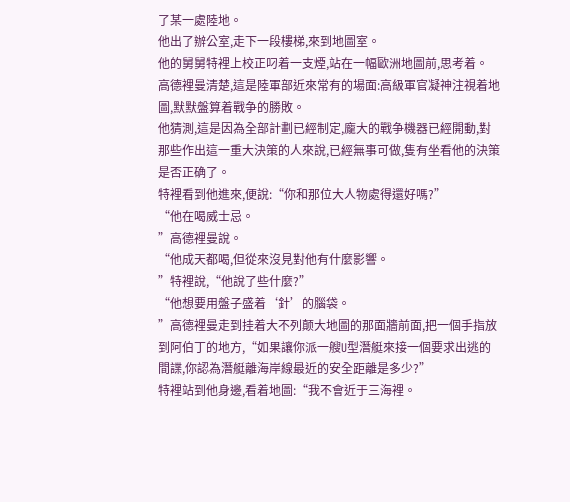了某一處陸地。
他出了辦公室,走下一段樓梯,來到地圖室。
他的舅舅特裡上校正叼着一支煙,站在一幅歐洲地圖前,思考着。
高德裡曼清楚,這是陸軍部近來常有的場面:高級軍官凝神注視着地圖,默默盤算着戰争的勝敗。
他猜測,這是因為全部計劃已經制定,龐大的戰争機器已經開動,對那些作出這一重大決策的人來說,已經無事可做,隻有坐看他的決策是否正确了。
特裡看到他進來,便說:“你和那位大人物處得還好嗎?”
“他在喝威士忌。
”高德裡曼說。
“他成天都喝,但從來沒見對他有什麼影響。
”特裡說,“他說了些什麼?”
“他想要用盤子盛着‘針’的腦袋。
”高德裡曼走到挂着大不列颠大地圖的那面牆前面,把一個手指放到阿伯丁的地方,“如果讓你派一艘U型潛艇來接一個要求出逃的間諜,你認為潛艇離海岸線最近的安全距離是多少?”
特裡站到他身邊,看着地圖:“我不會近于三海裡。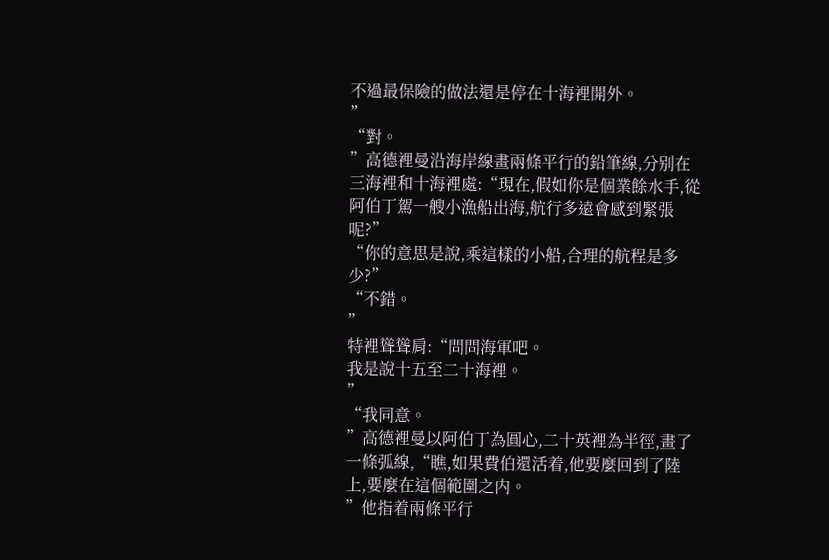不過最保險的做法還是停在十海裡開外。
”
“對。
”高德裡曼沿海岸線畫兩條平行的鉛筆線,分别在三海裡和十海裡處:“現在,假如你是個業餘水手,從阿伯丁駕一艘小漁船出海,航行多遠會感到緊張呢?”
“你的意思是說,乘這樣的小船,合理的航程是多少?”
“不錯。
”
特裡聳聳肩:“問問海軍吧。
我是說十五至二十海裡。
”
“我同意。
”高德裡曼以阿伯丁為圓心,二十英裡為半徑,畫了一條弧線,“瞧,如果費伯還活着,他要麼回到了陸上,要麼在這個範圍之内。
”他指着兩條平行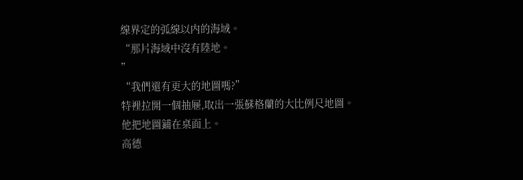線界定的弧線以内的海域。
“那片海域中沒有陸地。
”
“我們還有更大的地圖嗎?”
特裡拉開一個抽屜,取出一張蘇格蘭的大比例尺地圖。
他把地圖鋪在桌面上。
高德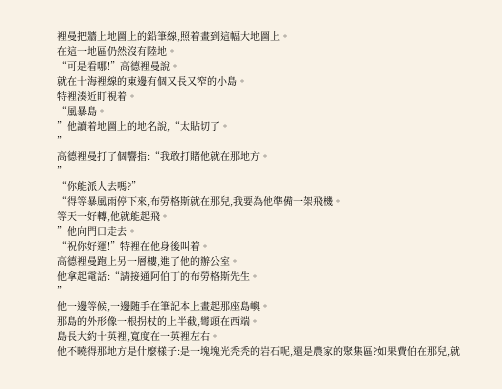裡曼把牆上地圖上的鉛筆線,照着畫到這幅大地圖上。
在這一地區仍然沒有陸地。
“可是看哪!”高德裡曼說。
就在十海裡線的東邊有個又長又窄的小島。
特裡湊近盯視着。
“風暴島。
”他讀着地圖上的地名說,“太貼切了。
”
高德裡曼打了個響指:“我敢打賭他就在那地方。
”
“你能派人去嗎?”
“得等暴風雨停下來,布勞格斯就在那兒,我要為他準備一架飛機。
等天一好轉,他就能起飛。
”他向門口走去。
“祝你好運!”特裡在他身後叫着。
高德裡曼跑上另一層樓,進了他的辦公室。
他拿起電話:“請接通阿伯丁的布勞格斯先生。
”
他一邊等候,一邊随手在筆記本上畫起那座島嶼。
那島的外形像一根拐杖的上半截,彎頭在西端。
島長大約十英裡,寬度在一英裡左右。
他不曉得那地方是什麼樣子:是一塊塊光秃秃的岩石呢,還是農家的聚集區?如果費伯在那兒,就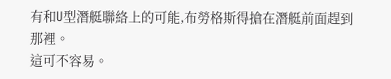有和U型潛艇聯絡上的可能,布勞格斯得搶在潛艇前面趕到那裡。
這可不容易。